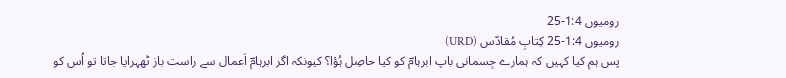رومیوں 1:4-25
رومیوں 1:4-25 کِتابِ مُقادّس (URD)
پس ہم کیا کہیں کہ ہمارے جِسمانی باپ ابرہامؔ کو کیا حاصِل ہُؤا؟ کیونکہ اگر ابرہامؔ اَعمال سے راست باز ٹھہرایا جاتا تو اُس کو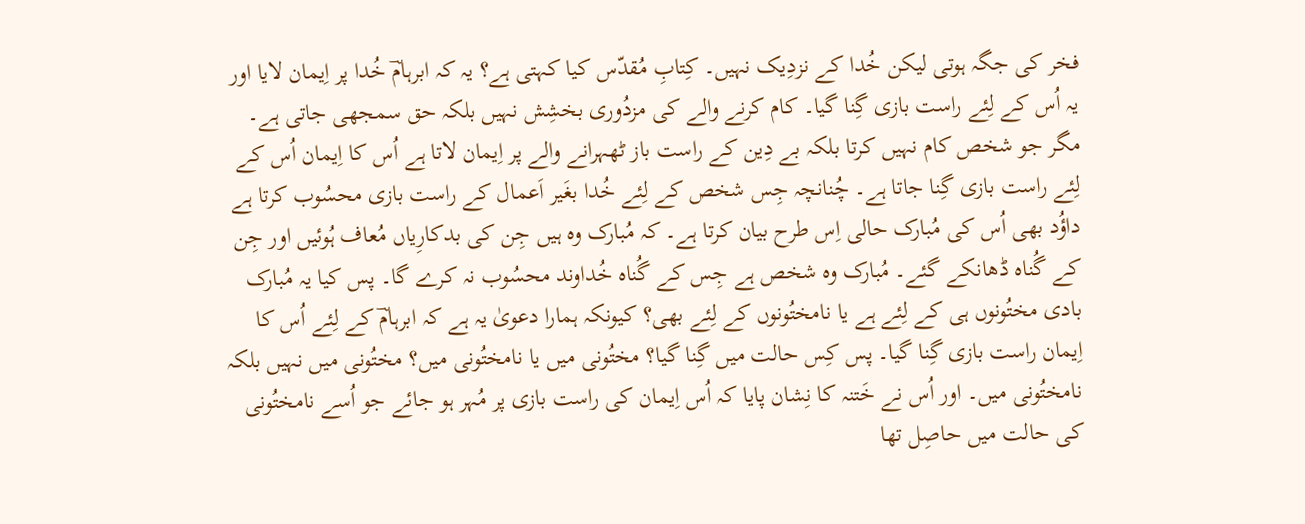فخر کی جگہ ہوتی لیکن خُدا کے نزدِیک نہیں۔ کِتابِ مُقدّس کیا کہتی ہے؟ یہ کہ ابرہامؔ خُدا پر اِیمان لایا اور یہ اُس کے لِئے راست بازی گِنا گیا۔ کام کرنے والے کی مزدُوری بخشِش نہیں بلکہ حق سمجھی جاتی ہے۔ مگر جو شخص کام نہیں کرتا بلکہ بے دِین کے راست باز ٹھہرانے والے پر اِیمان لاتا ہے اُس کا اِیمان اُس کے لِئے راست بازی گِنا جاتا ہے۔ چُنانچہ جِس شخص کے لِئے خُدا بغَیر اَعمال کے راست بازی محسُوب کرتا ہے داؤُد بھی اُس کی مُبارک حالی اِس طرح بیان کرتا ہے۔ کہ مُبارک وہ ہیں جِن کی بدکارِیاں مُعاف ہُوئیں اور جِن کے گُناہ ڈھانکے گئے۔ مُبارک وہ شخص ہے جِس کے گُناہ خُداوند محسُوب نہ کرے گا۔ پس کیا یہ مُبارک بادی مختُونوں ہی کے لِئے ہے یا نامختُونوں کے لِئے بھی؟ کیونکہ ہمارا دعویٰ یہ ہے کہ ابرہامؔ کے لِئے اُس کا اِیمان راست بازی گِنا گیا۔ پس کِس حالت میں گِنا گیا؟ مختُونی میں یا نامختُونی میں؟ مختُونی میں نہیں بلکہ نامختُونی میں۔ اور اُس نے خَتنہ کا نِشان پایا کہ اُس اِیمان کی راست بازی پر مُہر ہو جائے جو اُسے نامختُونی کی حالت میں حاصِل تھا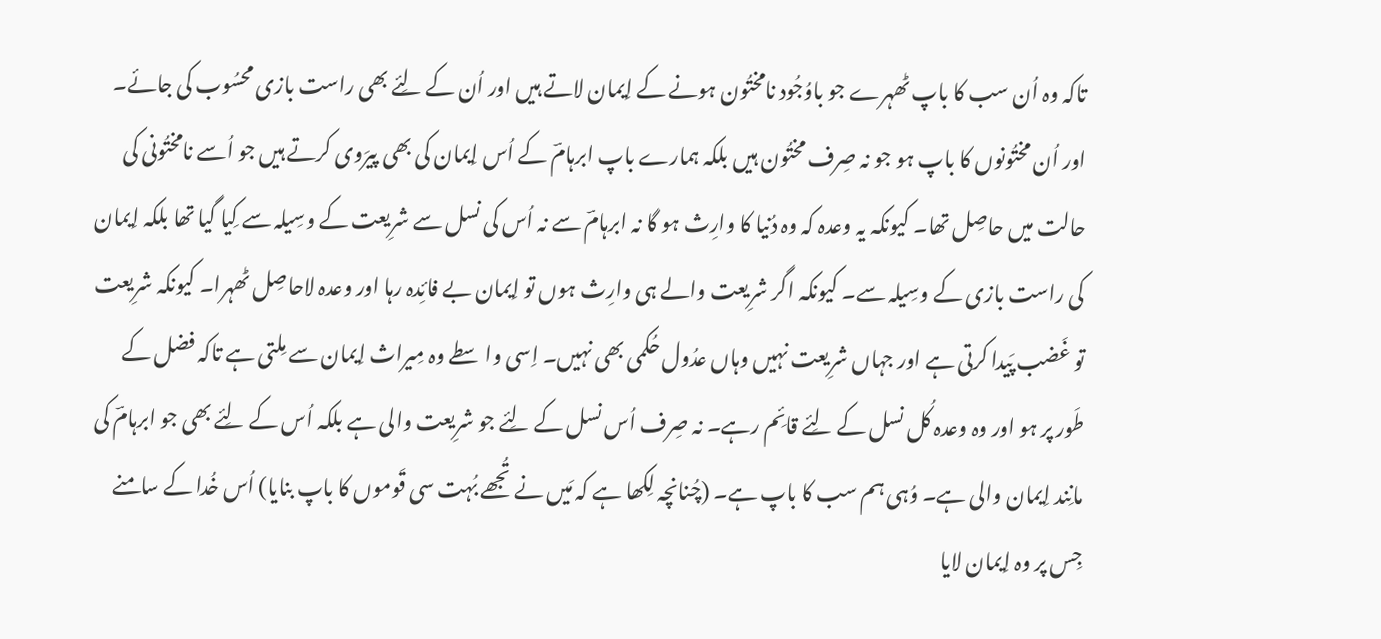تاکہ وہ اُن سب کا باپ ٹھہرے جو باوُجُود نامختُون ہونے کے اِیمان لاتے ہیں اور اُن کے لِئے بھی راست بازی محسُوب کی جائے۔ اور اُن مختُونوں کا باپ ہو جو نہ صِرف مختُون ہیں بلکہ ہمارے باپ ابرہامؔ کے اُس اِیمان کی بھی پیرَوی کرتے ہیں جو اُسے نامختُونی کی حالت میں حاصِل تھا۔ کیونکہ یہ وعدہ کہ وہ دُنیا کا وارِث ہو گا نہ ابرہامؔ سے نہ اُس کی نسل سے شرِیعت کے وسِیلہ سے کِیا گیا تھا بلکہ اِیمان کی راست بازی کے وسِیلہ سے۔ کیونکہ اگر شرِیعت والے ہی وارِث ہوں تو اِیمان بے فائِدہ رہا اور وعدہ لاحاصِل ٹھہرا۔ کیونکہ شرِیعت تو غَضب پَیدا کرتی ہے اور جہاں شرِیعت نہیں وہاں عدُول حُکمی بھی نہیں۔ اِسی واسطے وہ مِیراث اِیمان سے مِلتی ہے تاکہ فضل کے طَور پر ہو اور وہ وعدہ کُل نسل کے لِئے قائِم رہے۔ نہ صِرف اُس نسل کے لِئے جو شرِیعت والی ہے بلکہ اُس کے لِئے بھی جو ابرہامؔ کی مانِند اِیمان والی ہے۔ وُہی ہم سب کا باپ ہے۔ (چُنانچہ لِکھا ہے کہ مَیں نے تُجھے بُہت سی قَوموں کا باپ بنایا) اُس خُدا کے سامنے جِس پر وہ اِیمان لایا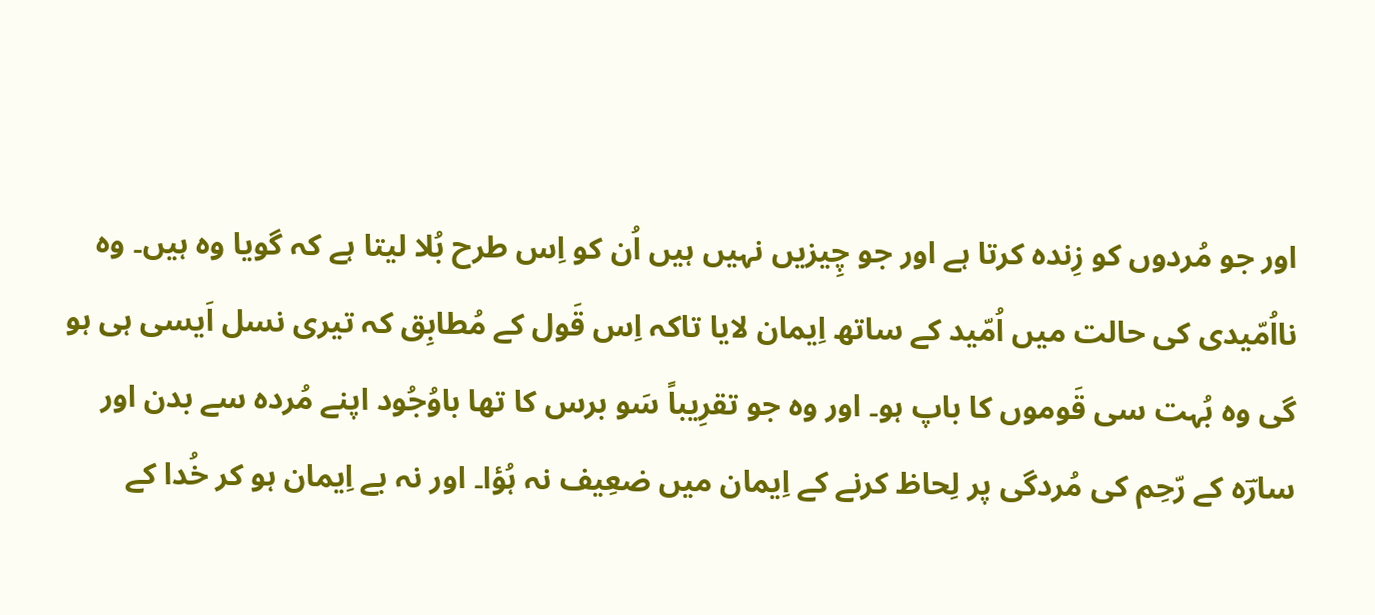اور جو مُردوں کو زِندہ کرتا ہے اور جو چِیزیں نہیں ہیں اُن کو اِس طرح بُلا لیتا ہے کہ گویا وہ ہیں۔ وہ نااُمّیدی کی حالت میں اُمّید کے ساتھ اِیمان لایا تاکہ اِس قَول کے مُطابِق کہ تیری نسل اَیسی ہی ہو گی وہ بُہت سی قَوموں کا باپ ہو۔ اور وہ جو تقرِیباً سَو برس کا تھا باوُجُود اپنے مُردہ سے بدن اور سارؔہ کے رّحِم کی مُردگی پر لِحاظ کرنے کے اِیمان میں ضعِیف نہ ہُؤا۔ اور نہ بے اِیمان ہو کر خُدا کے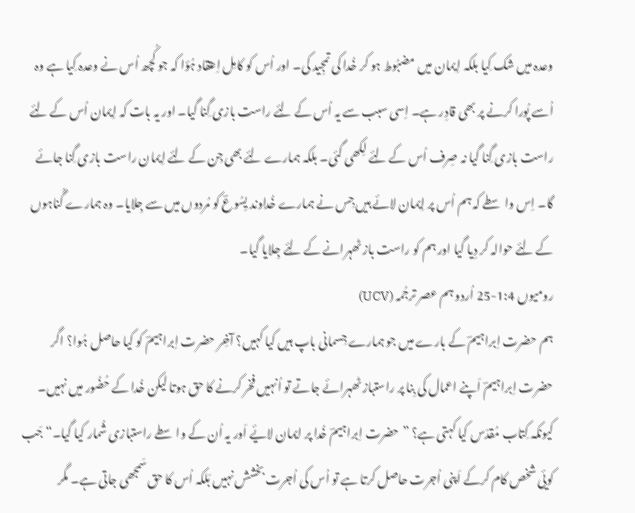وعدہ میں شک کِیا بلکہ اِیمان میں مضبُوط ہو کر خُدا کی تمجِید کی۔ اور اُس کو کامِل اِعتقاد ہُؤا کہ جو کُچھ اُس نے وعدہ کِیا ہے وہ اُسے پُورا کرنے پر بھی قادِر ہے۔ اِسی سبب سے یہ اُس کے لِئے راست بازی گِنا گیا۔ اور یہ بات کہ اِیمان اُس کے لِئے راست بازی گِنا گیا نہ صِرف اُس کے لِئے لِکھی گئی۔ بلکہ ہمارے لِئے بھی جِن کے لِئے اِیمان راست بازی گِنا جائے گا۔ اِس واسطے کہ ہم اُس پر اِیمان لائے ہیں جِس نے ہمارے خُداوند یِسُوعؔ کو مُردوں میں سے جِلایا۔ وہ ہمارے گُناہوں کے لِئے حوالہ کر دِیا گیا اور ہم کو راست باز ٹھہرانے کے لِئے جِلایا گیا۔
رومیوں 1:4-25 اُردو ہم عصر ترجُمہ (UCV)
ہم حضرت اِبراہیمؔ کے بارے میں جو ہمارے جِسمانی باپ ہیں کیا کہیں؟ آخِر حضرت اِبراہیمؔ کو کیا حاصل ہُوا؟ اگر حضرت اِبراہیمؔ اَپنے اعمال کی بِنا پر راستباز ٹھہرائے جاتے تو اُنہیں فخر کرنے کا حق ہوتا لیکن خُدا کے حُضُور میں نہیں۔ کیونکہ کِتاب مُقدّس کیا کہتی ہے؟ ”حضرت اِبراہیمؔ خُدا پر ایمان لایٔے اَور یہ اُن کے واسطے راستبازی شُمار کیا گیا۔“ جَب کویٔی شخص کام کرکے اَپنی اُجرت حاصل کرتا ہے تو اُس کی اُجرت بخشش نہیں بَلکہ اُس کا حق سَمجھی جاتی ہے۔ مگر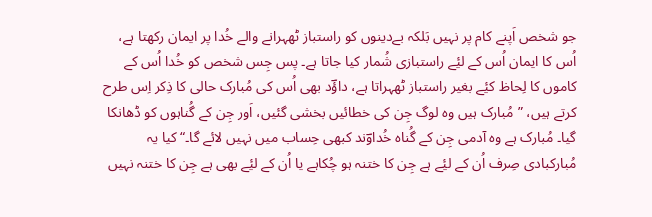جو شخص اَپنے کام پر نہیں بَلکہ بےدینوں کو راستباز ٹھہرانے والے خُدا پر ایمان رکھتا ہے، اُس کا ایمان اُس کے لیٔے راستبازی شُمار کیا جاتا ہے۔ پس جِس شخص کو خُدا اُس کے کاموں کا لِحاظ کیٔے بغیر راستباز ٹھہراتا ہے، داؤؔد بھی اُس کی مُبارک حالی کا ذِکر اِس طرح کرتے ہیں، ”مُبارک ہیں وہ لوگ جِن کی خطائیں بخشی گئیں، اَور جِن کے گُناہوں کو ڈھانکا گیا۔ مُبارک ہے وہ آدمی جِن کے گُناہ خُداوؔند کبھی حِساب میں نہیں لائے گا۔“ کیا یہ مُبارکبادی صِرف اُن کے لیٔے ہے جِن کا ختنہ ہو چُکاہے یا اُن کے لیٔے بھی ہے جِن کا ختنہ نہیں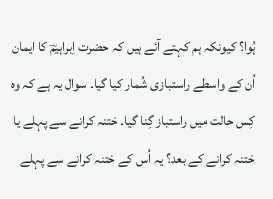ہُوا؟ کیونکہ ہم کہتے آئے ہیں کہ حضرت اِبراہیمؔ کا ایمان اُن کے واسطے راستبازی شُمار کیا گیا۔ سوال یہ ہے کہ وہ کِس حالت میں راستباز گِنا گیا۔ ختنہ کرانے سے پہلے یا ختنہ کرانے کے بعد؟ یہ اُس کے ختنہ کرانے سے پہلے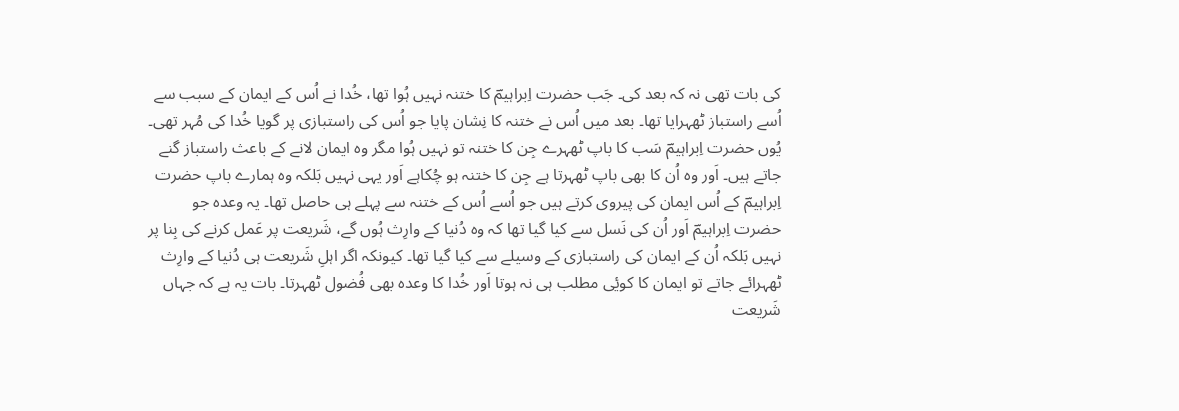کی بات تھی نہ کہ بعد کی۔ جَب حضرت اِبراہیمؔ کا ختنہ نہیں ہُوا تھا، خُدا نے اُس کے ایمان کے سبب سے اُسے راستباز ٹھہرایا تھا۔ بعد میں اُس نے ختنہ کا نِشان پایا جو اُس کی راستبازی پر گویا خُدا کی مُہر تھی۔ یُوں حضرت اِبراہیمؔ سَب کا باپ ٹھہرے جِن کا ختنہ تو نہیں ہُوا مگر وہ ایمان لانے کے باعث راستباز گنے جاتے ہیں۔ اَور وہ اُن کا بھی باپ ٹھہرتا ہے جِن کا ختنہ ہو چُکاہے اَور یہی نہیں بَلکہ وہ ہمارے باپ حضرت اِبراہیمؔ کے اُس ایمان کی پیروی کرتے ہیں جو اُسے اُس کے ختنہ سے پہلے ہی حاصل تھا۔ یہ وعدہ جو حضرت اِبراہیمؔ اَور اُن کی نَسل سے کیا گیا تھا کہ وہ دُنیا کے وارِث ہُوں گے، شَریعت پر عَمل کرنے کی بِنا پر نہیں بَلکہ اُن کے ایمان کی راستبازی کے وسیلے سے کیا گیا تھا۔ کیونکہ اگر اہلِ شَریعت ہی دُنیا کے وارِث ٹھہرائے جاتے تو ایمان کا کویٔی مطلب ہی نہ ہوتا اَور خُدا کا وعدہ بھی فُضول ٹھہرتا۔ بات یہ ہے کہ جہاں شَریعت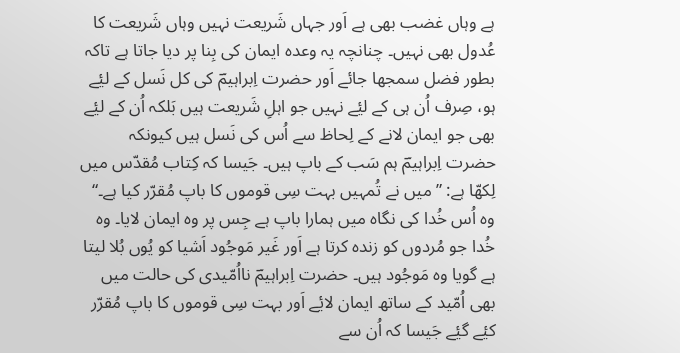ہے وہاں غضب بھی ہے اَور جہاں شَریعت نہیں وہاں شَریعت کا عُدول بھی نہیں۔ چنانچہ یہ وعدہ ایمان کی بِنا پر دیا جاتا ہے تاکہ بطور فضل سمجھا جائے اَور حضرت اِبراہیمؔ کی کل نَسل کے لیٔے ہو، صِرف اُن ہی کے لیٔے نہیں جو اہلِ شَریعت ہیں بَلکہ اُن کے لیٔے بھی جو ایمان لانے کے لِحاظ سے اُس کی نَسل ہیں کیونکہ حضرت اِبراہیمؔ ہم سَب کے باپ ہیں۔ جَیسا کہ کِتاب مُقدّس میں لِکھّا ہے: ”میں نے تُمہیں بہت سِی قوموں کا باپ مُقرّر کیا ہے۔“ وہ اُس خُدا کی نگاہ میں ہمارا باپ ہے جِس پر وہ ایمان لایا۔ وہ خُدا جو مُردوں کو زندہ کرتا ہے اَور غَیر مَوجُود اَشیا کو یُوں بُلا لیتا ہے گویا وہ مَوجُود ہیں۔ حضرت اِبراہیمؔ نااُمّیدی کی حالت میں بھی اُمّید کے ساتھ ایمان لایٔے اَور بہت سِی قوموں کا باپ مُقرّر کیٔے گیٔے جَیسا کہ اُن سے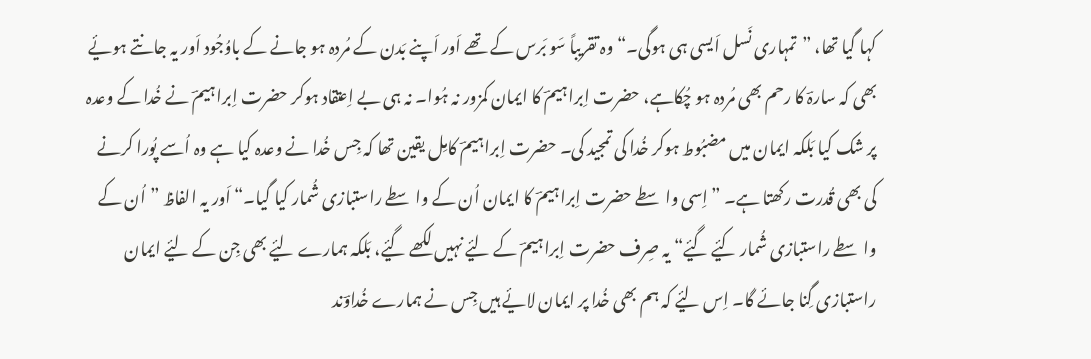کہا گیا تھا، ”تمہاری نَسل اَیسی ہی ہوگی۔“ وہ تقریباً سَو بَرس کے تھے اَور اَپنے بَدن کے مُردہ ہو جانے کے باوُجُود اَور یہ جانتے ہویٔے بھی کہ سارہؔ کا رحم بھی مُردہ ہو چُکاہے، حضرت اِبراہیمؔ کا ایمان کمزور نہ ہُوا۔ نہ ہی بے اِعتقاد ہوکر حضرت اِبراہیمؔ نے خُدا کے وعدہ پر شک کیا بَلکہ ایمان میں مضبُوط ہوکر خُدا کی تمجید کی۔ حضرت اِبراہیمؔ کامِل یقین تھا کہ جِس خُدا نے وعدہ کیا ہے وہ اُسے پُورا کرنے کی بھی قُدرت رکھتا ہے۔ ”اِسی واسطے حضرت اِبراہیمؔ کا ایمان اُن کے واسطے راستبازی شُمار کیا گیا۔“ اَور یہ الفاظ ”اُن کے واسطے راستبازی شُمار کیٔے گیٔے“ یہ صِرف حضرت اِبراہیمؔ کے لیٔے نہیں لکھے گیٔے، بَلکہ ہمارے لیٔے بھی جِن کے لیٔے ایمان راستبازی گِنا جائے گا۔ اِس لیٔے کہ ہم بھی خُدا پر ایمان لایٔے ہیں جِس نے ہمارے خُداوؔند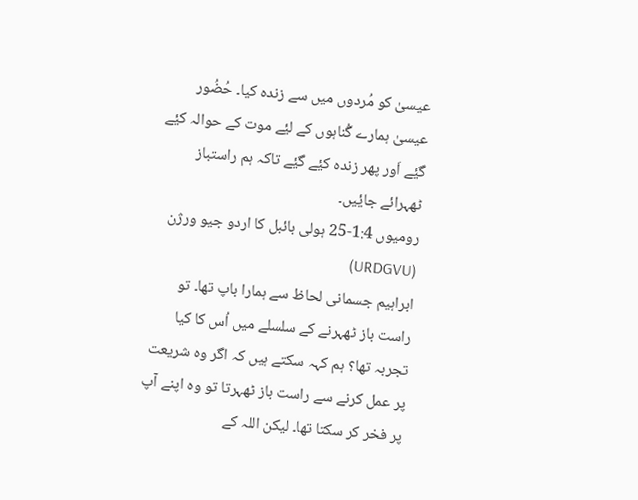عیسیٰ کو مُردوں میں سے زندہ کیا۔ حُضُور عیسیٰ ہمارے گُناہوں کے لیٔے موت کے حوالہ کیٔے گیٔے اَور پھر زندہ کیٔے گیٔے تاکہ ہم راستباز ٹھہرائے جایٔیں۔
رومیوں 1:4-25 ہولی بائبل کا اردو جیو ورژن (URDGVU)
ابراہیم جسمانی لحاظ سے ہمارا باپ تھا۔ تو راست باز ٹھہرنے کے سلسلے میں اُس کا کیا تجربہ تھا؟ ہم کہہ سکتے ہیں کہ اگر وہ شریعت پر عمل کرنے سے راست باز ٹھہرتا تو وہ اپنے آپ پر فخر کر سکتا تھا۔ لیکن اللہ کے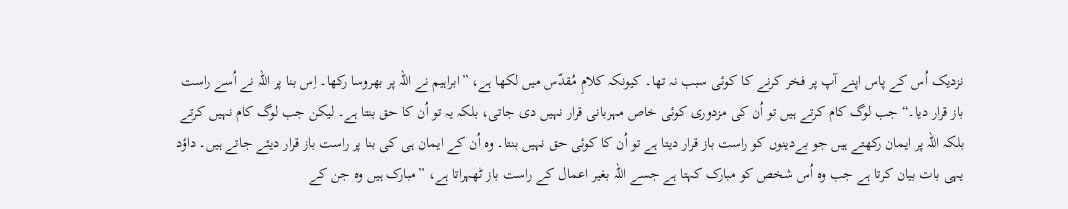نزدیک اُس کے پاس اپنے آپ پر فخر کرنے کا کوئی سبب نہ تھا۔ کیونکہ کلامِ مُقدّس میں لکھا ہے، ”ابراہیم نے اللہ پر بھروسا رکھا۔ اِس بنا پر اللہ نے اُسے راست باز قرار دیا۔“ جب لوگ کام کرتے ہیں تو اُن کی مزدوری کوئی خاص مہربانی قرار نہیں دی جاتی، بلکہ یہ تو اُن کا حق بنتا ہے۔ لیکن جب لوگ کام نہیں کرتے بلکہ اللہ پر ایمان رکھتے ہیں جو بےدینوں کو راست باز قرار دیتا ہے تو اُن کا کوئی حق نہیں بنتا۔ وہ اُن کے ایمان ہی کی بنا پر راست باز قرار دیئے جاتے ہیں۔ داؤد یہی بات بیان کرتا ہے جب وہ اُس شخص کو مبارک کہتا ہے جسے اللہ بغیر اعمال کے راست باز ٹھہراتا ہے، ”مبارک ہیں وہ جن کے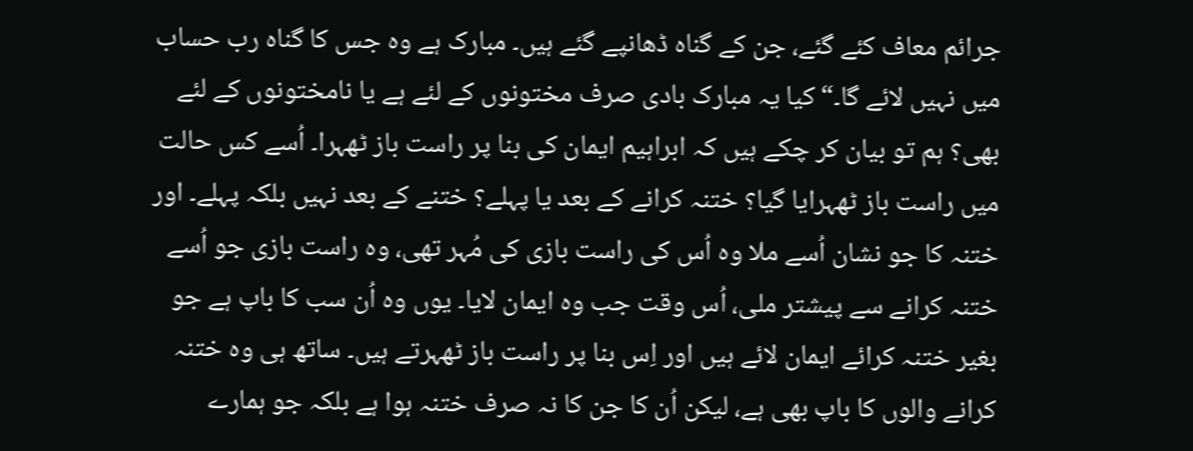جرائم معاف کئے گئے، جن کے گناہ ڈھانپے گئے ہیں۔ مبارک ہے وہ جس کا گناہ رب حساب میں نہیں لائے گا۔“ کیا یہ مبارک بادی صرف مختونوں کے لئے ہے یا نامختونوں کے لئے بھی؟ ہم تو بیان کر چکے ہیں کہ ابراہیم ایمان کی بنا پر راست باز ٹھہرا۔ اُسے کس حالت میں راست باز ٹھہرایا گیا؟ ختنہ کرانے کے بعد یا پہلے؟ ختنے کے بعد نہیں بلکہ پہلے۔ اور ختنہ کا جو نشان اُسے ملا وہ اُس کی راست بازی کی مُہر تھی، وہ راست بازی جو اُسے ختنہ کرانے سے پیشتر ملی، اُس وقت جب وہ ایمان لایا۔ یوں وہ اُن سب کا باپ ہے جو بغیر ختنہ کرائے ایمان لائے ہیں اور اِس بنا پر راست باز ٹھہرتے ہیں۔ ساتھ ہی وہ ختنہ کرانے والوں کا باپ بھی ہے، لیکن اُن کا جن کا نہ صرف ختنہ ہوا ہے بلکہ جو ہمارے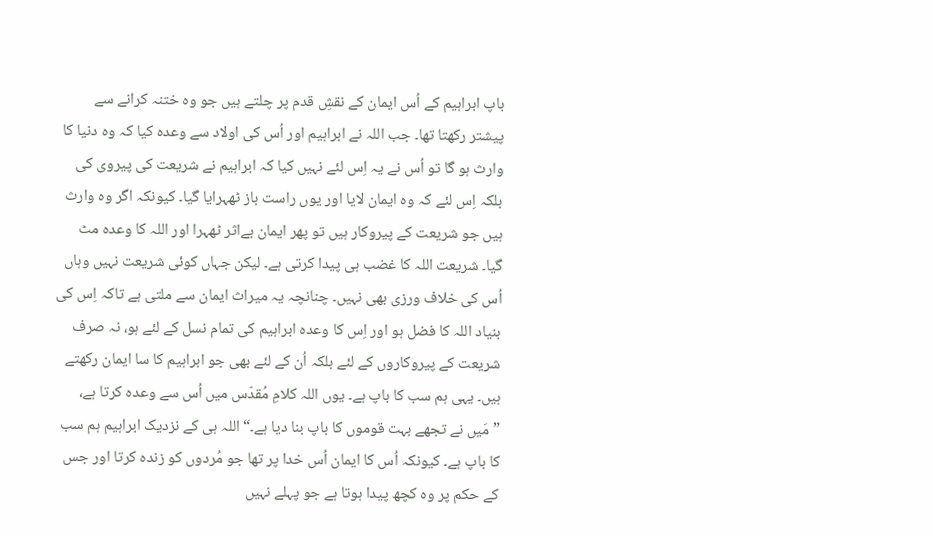باپ ابراہیم کے اُس ایمان کے نقشِ قدم پر چلتے ہیں جو وہ ختنہ کرانے سے پیشتر رکھتا تھا۔ جب اللہ نے ابراہیم اور اُس کی اولاد سے وعدہ کیا کہ وہ دنیا کا وارث ہو گا تو اُس نے یہ اِس لئے نہیں کیا کہ ابراہیم نے شریعت کی پیروی کی بلکہ اِس لئے کہ وہ ایمان لایا اور یوں راست باز ٹھہرایا گیا۔ کیونکہ اگر وہ وارث ہیں جو شریعت کے پیروکار ہیں تو پھر ایمان بےاثر ٹھہرا اور اللہ کا وعدہ مٹ گیا۔ شریعت اللہ کا غضب ہی پیدا کرتی ہے۔ لیکن جہاں کوئی شریعت نہیں وہاں اُس کی خلاف ورزی بھی نہیں۔ چنانچہ یہ میراث ایمان سے ملتی ہے تاکہ اِس کی بنیاد اللہ کا فضل ہو اور اِس کا وعدہ ابراہیم کی تمام نسل کے لئے ہو، نہ صرف شریعت کے پیروکاروں کے لئے بلکہ اُن کے لئے بھی جو ابراہیم کا سا ایمان رکھتے ہیں۔ یہی ہم سب کا باپ ہے۔ یوں اللہ کلامِ مُقدّس میں اُس سے وعدہ کرتا ہے، ”مَیں نے تجھے بہت قوموں کا باپ بنا دیا ہے۔“ اللہ ہی کے نزدیک ابراہیم ہم سب کا باپ ہے۔ کیونکہ اُس کا ایمان اُس خدا پر تھا جو مُردوں کو زندہ کرتا اور جس کے حکم پر وہ کچھ پیدا ہوتا ہے جو پہلے نہیں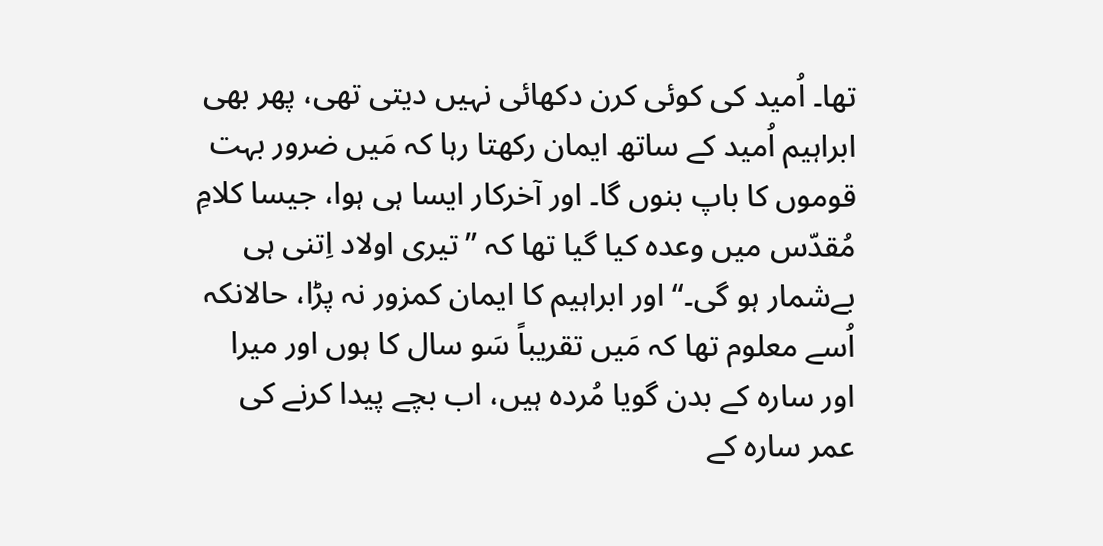تھا۔ اُمید کی کوئی کرن دکھائی نہیں دیتی تھی، پھر بھی ابراہیم اُمید کے ساتھ ایمان رکھتا رہا کہ مَیں ضرور بہت قوموں کا باپ بنوں گا۔ اور آخرکار ایسا ہی ہوا، جیسا کلامِ مُقدّس میں وعدہ کیا گیا تھا کہ ”تیری اولاد اِتنی ہی بےشمار ہو گی۔“ اور ابراہیم کا ایمان کمزور نہ پڑا، حالانکہ اُسے معلوم تھا کہ مَیں تقریباً سَو سال کا ہوں اور میرا اور سارہ کے بدن گویا مُردہ ہیں، اب بچے پیدا کرنے کی عمر سارہ کے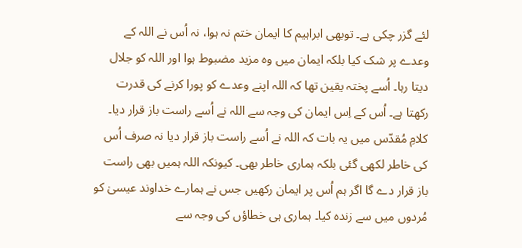لئے گزر چکی ہے۔ توبھی ابراہیم کا ایمان ختم نہ ہوا، نہ اُس نے اللہ کے وعدے پر شک کیا بلکہ ایمان میں وہ مزید مضبوط ہوا اور اللہ کو جلال دیتا رہا۔ اُسے پختہ یقین تھا کہ اللہ اپنے وعدے کو پورا کرنے کی قدرت رکھتا ہے۔ اُس کے اِس ایمان کی وجہ سے اللہ نے اُسے راست باز قرار دیا۔ کلامِ مُقدّس میں یہ بات کہ اللہ نے اُسے راست باز قرار دیا نہ صرف اُس کی خاطر لکھی گئی بلکہ ہماری خاطر بھی۔ کیونکہ اللہ ہمیں بھی راست باز قرار دے گا اگر ہم اُس پر ایمان رکھیں جس نے ہمارے خداوند عیسیٰ کو مُردوں میں سے زندہ کیا۔ ہماری ہی خطاؤں کی وجہ سے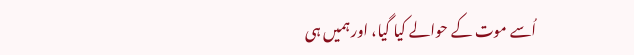اُسے موت کے حوالے کیا گیا، اور ہمیں ہی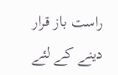راست باز قرار دینے کے لئے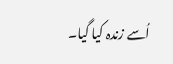اُسے زندہ کیا گیا۔